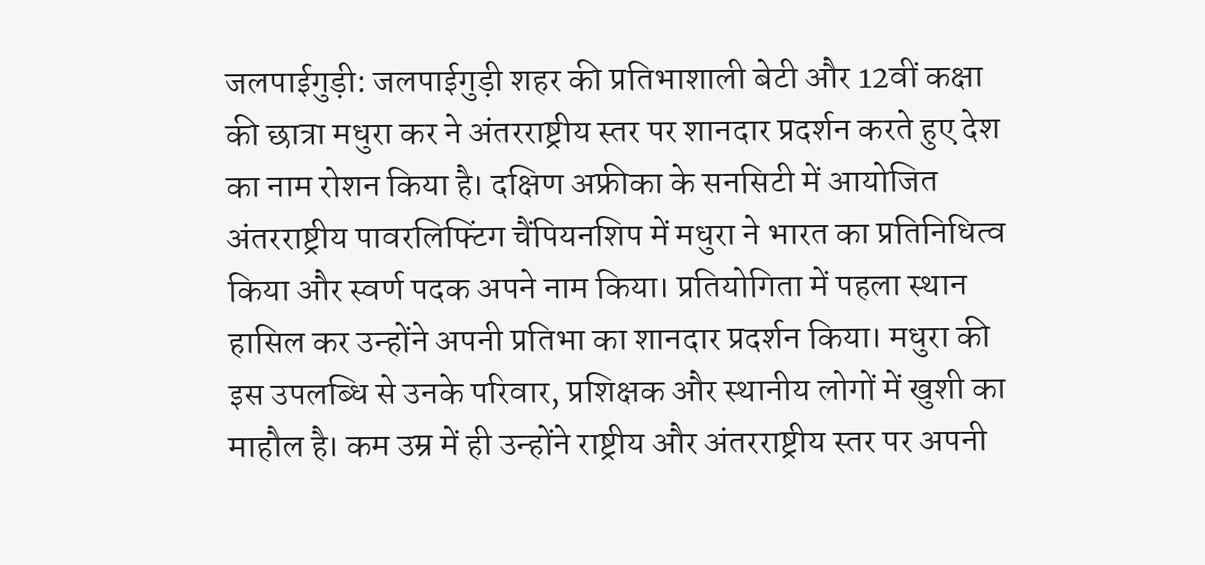जलपाईगुड़ी: जलपाईगुड़ी शहर की प्रतिभाशाली बेटी और 12वीं कक्षा की छात्रा मधुरा कर ने अंतरराष्ट्रीय स्तर पर शानदार प्रदर्शन करते हुए देश का नाम रोशन किया है। दक्षिण अफ्रीका के सनसिटी में आयोजित अंतरराष्ट्रीय पावरलिफ्टिंग चैंपियनशिप में मधुरा ने भारत का प्रतिनिधित्व किया और स्वर्ण पदक अपने नाम किया। प्रतियोगिता में पहला स्थान हासिल कर उन्होंने अपनी प्रतिभा का शानदार प्रदर्शन किया। मधुरा की इस उपलब्धि से उनके परिवार, प्रशिक्षक और स्थानीय लोगों में खुशी का माहौल है। कम उम्र में ही उन्होंने राष्ट्रीय और अंतरराष्ट्रीय स्तर पर अपनी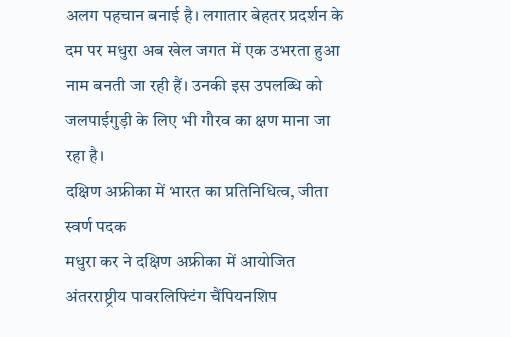अलग पहचान बनाई है। लगातार बेहतर प्रदर्शन के दम पर मधुरा अब खेल जगत में एक उभरता हुआ नाम बनती जा रही हैं। उनकी इस उपलब्धि को जलपाईगुड़ी के लिए भी गौरव का क्षण माना जा रहा है।
दक्षिण अफ्रीका में भारत का प्रतिनिधित्व, जीता स्वर्ण पदक
मधुरा कर ने दक्षिण अफ्रीका में आयोजित अंतरराष्ट्रीय पावरलिफ्टिंग चैंपियनशिप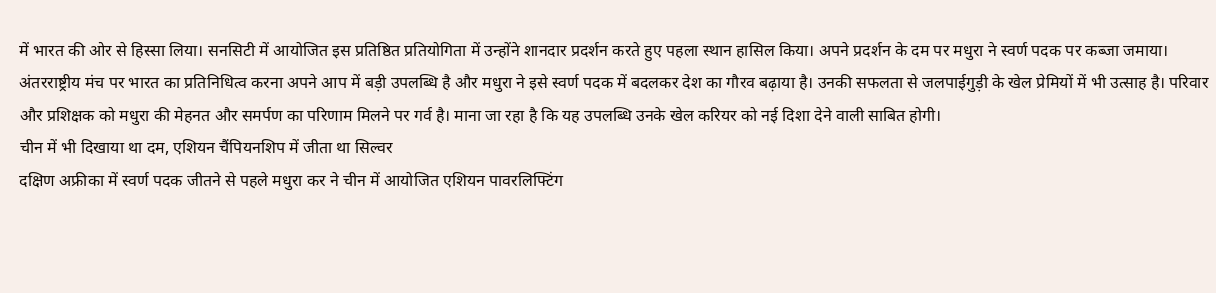में भारत की ओर से हिस्सा लिया। सनसिटी में आयोजित इस प्रतिष्ठित प्रतियोगिता में उन्होंने शानदार प्रदर्शन करते हुए पहला स्थान हासिल किया। अपने प्रदर्शन के दम पर मधुरा ने स्वर्ण पदक पर कब्जा जमाया। अंतरराष्ट्रीय मंच पर भारत का प्रतिनिधित्व करना अपने आप में बड़ी उपलब्धि है और मधुरा ने इसे स्वर्ण पदक में बदलकर देश का गौरव बढ़ाया है। उनकी सफलता से जलपाईगुड़ी के खेल प्रेमियों में भी उत्साह है। परिवार और प्रशिक्षक को मधुरा की मेहनत और समर्पण का परिणाम मिलने पर गर्व है। माना जा रहा है कि यह उपलब्धि उनके खेल करियर को नई दिशा देने वाली साबित होगी।
चीन में भी दिखाया था दम, एशियन चैंपियनशिप में जीता था सिल्वर
दक्षिण अफ्रीका में स्वर्ण पदक जीतने से पहले मधुरा कर ने चीन में आयोजित एशियन पावरलिफ्टिंग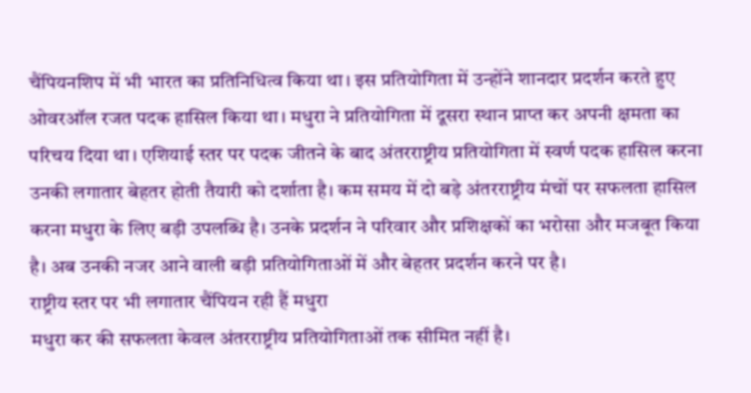चैंपियनशिप में भी भारत का प्रतिनिधित्व किया था। इस प्रतियोगिता में उन्होंने शानदार प्रदर्शन करते हुए ओवरऑल रजत पदक हासिल किया था। मधुरा ने प्रतियोगिता में दूसरा स्थान प्राप्त कर अपनी क्षमता का परिचय दिया था। एशियाई स्तर पर पदक जीतने के बाद अंतरराष्ट्रीय प्रतियोगिता में स्वर्ण पदक हासिल करना उनकी लगातार बेहतर होती तैयारी को दर्शाता है। कम समय में दो बड़े अंतरराष्ट्रीय मंचों पर सफलता हासिल करना मधुरा के लिए बड़ी उपलब्धि है। उनके प्रदर्शन ने परिवार और प्रशिक्षकों का भरोसा और मजबूत किया है। अब उनकी नजर आने वाली बड़ी प्रतियोगिताओं में और बेहतर प्रदर्शन करने पर है।
राष्ट्रीय स्तर पर भी लगातार चैंपियन रही हैं मधुरा
मधुरा कर की सफलता केवल अंतरराष्ट्रीय प्रतियोगिताओं तक सीमित नहीं है।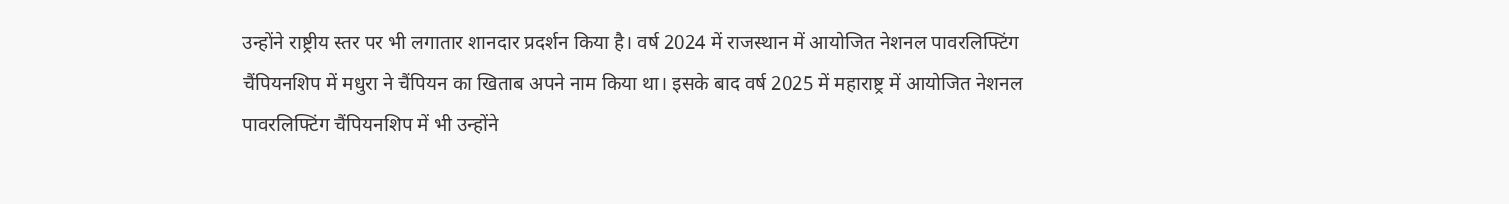उन्होंने राष्ट्रीय स्तर पर भी लगातार शानदार प्रदर्शन किया है। वर्ष 2024 में राजस्थान में आयोजित नेशनल पावरलिफ्टिंग चैंपियनशिप में मधुरा ने चैंपियन का खिताब अपने नाम किया था। इसके बाद वर्ष 2025 में महाराष्ट्र में आयोजित नेशनल पावरलिफ्टिंग चैंपियनशिप में भी उन्होंने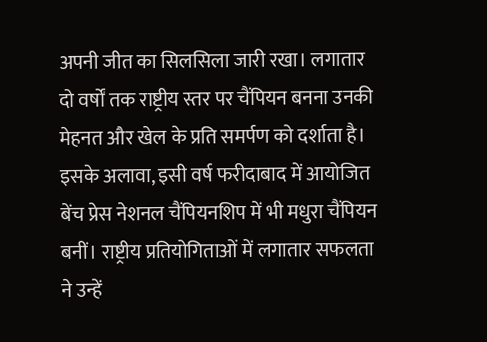अपनी जीत का सिलसिला जारी रखा। लगातार दो वर्षों तक राष्ट्रीय स्तर पर चैंपियन बनना उनकी मेहनत और खेल के प्रति समर्पण को दर्शाता है। इसके अलावा, इसी वर्ष फरीदाबाद में आयोजित बेंच प्रेस नेशनल चैंपियनशिप में भी मधुरा चैंपियन बनीं। राष्ट्रीय प्रतियोगिताओं में लगातार सफलता ने उन्हें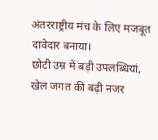अंतरराष्ट्रीय मंच के लिए मजबूत दावेदार बनाया।
छोटी उम्र में बड़ी उपलब्धियां, खेल जगत की बढ़ी नजर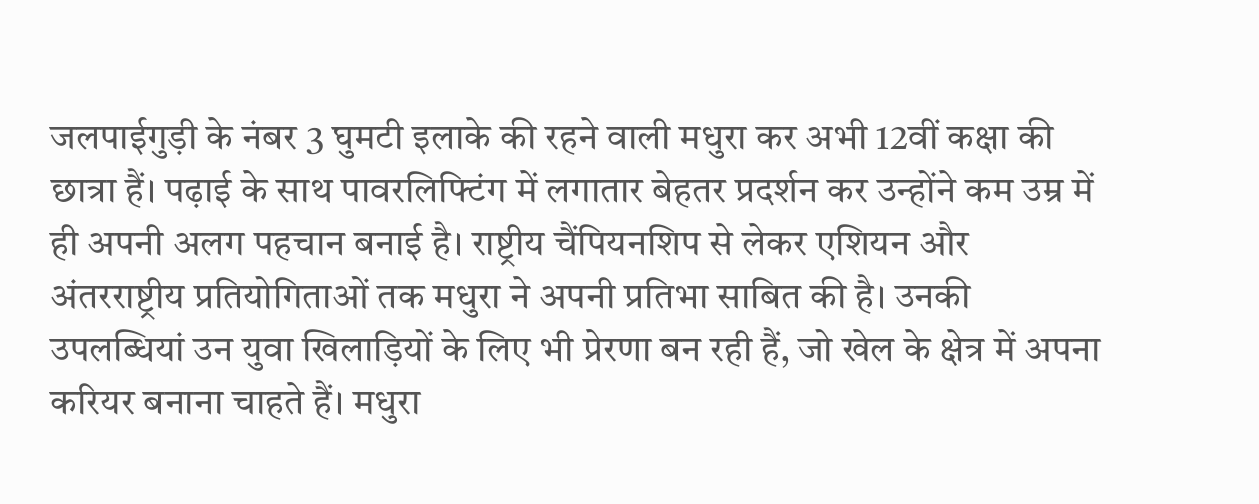जलपाईगुड़ी के नंबर 3 घुमटी इलाके की रहने वाली मधुरा कर अभी 12वीं कक्षा की छात्रा हैं। पढ़ाई के साथ पावरलिफ्टिंग में लगातार बेहतर प्रदर्शन कर उन्होंने कम उम्र में ही अपनी अलग पहचान बनाई है। राष्ट्रीय चैंपियनशिप से लेकर एशियन और अंतरराष्ट्रीय प्रतियोगिताओं तक मधुरा ने अपनी प्रतिभा साबित की है। उनकी उपलब्धियां उन युवा खिलाड़ियों के लिए भी प्रेरणा बन रही हैं, जो खेल के क्षेत्र में अपना करियर बनाना चाहते हैं। मधुरा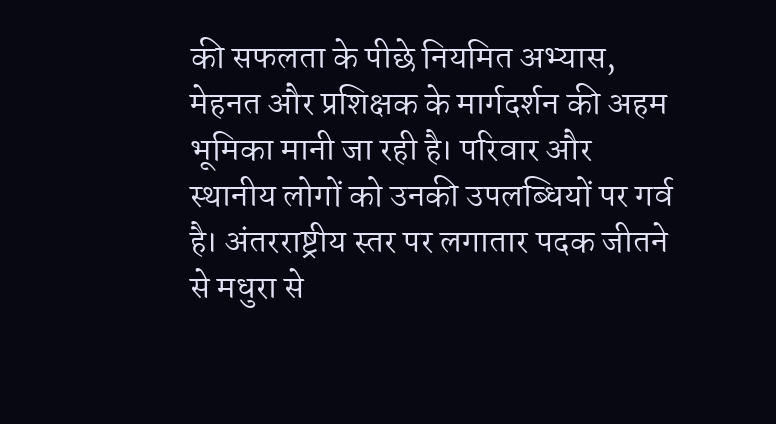की सफलता के पीछे नियमित अभ्यास, मेहनत और प्रशिक्षक के मार्गदर्शन की अहम भूमिका मानी जा रही है। परिवार और स्थानीय लोगों को उनकी उपलब्धियों पर गर्व है। अंतरराष्ट्रीय स्तर पर लगातार पदक जीतने से मधुरा से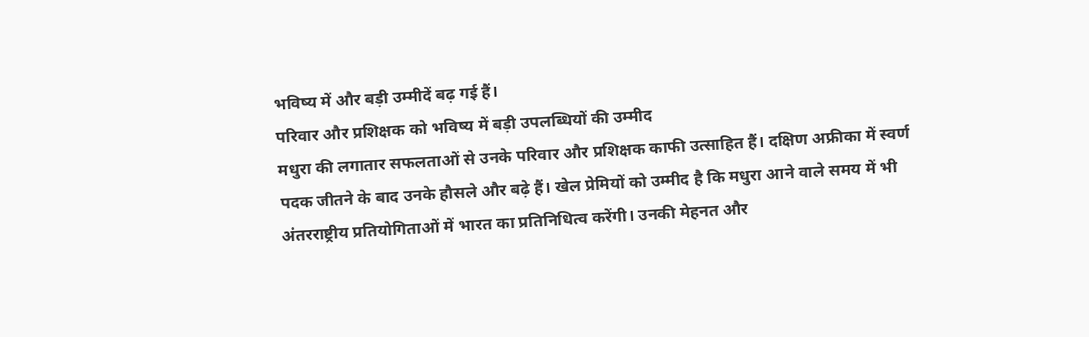भविष्य में और बड़ी उम्मीदें बढ़ गई हैं।
परिवार और प्रशिक्षक को भविष्य में बड़ी उपलब्धियों की उम्मीद
मधुरा की लगातार सफलताओं से उनके परिवार और प्रशिक्षक काफी उत्साहित हैं। दक्षिण अफ्रीका में स्वर्ण पदक जीतने के बाद उनके हौसले और बढ़े हैं। खेल प्रेमियों को उम्मीद है कि मधुरा आने वाले समय में भी अंतरराष्ट्रीय प्रतियोगिताओं में भारत का प्रतिनिधित्व करेंगी। उनकी मेहनत और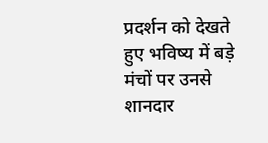प्रदर्शन को देखते हुए भविष्य में बड़े मंचों पर उनसे शानदार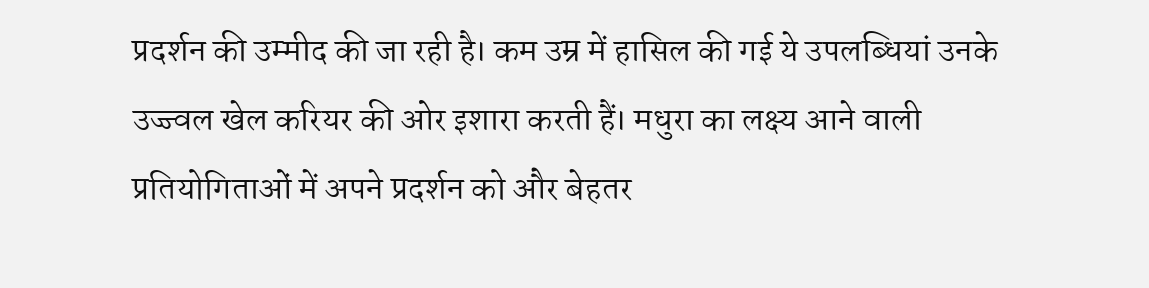प्रदर्शन की उम्मीद की जा रही है। कम उम्र में हासिल की गई ये उपलब्धियां उनके उज्ज्वल खेल करियर की ओर इशारा करती हैं। मधुरा का लक्ष्य आने वाली प्रतियोगिताओं में अपने प्रदर्शन को और बेहतर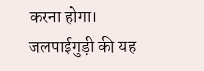करना होगा। जलपाईगुड़ी की यह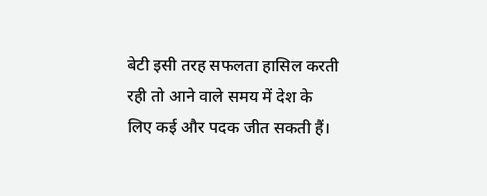बेटी इसी तरह सफलता हासिल करती रही तो आने वाले समय में देश के लिए कई और पदक जीत सकती हैं।